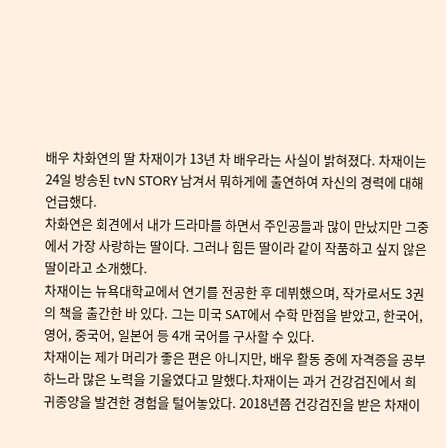배우 차화연의 딸 차재이가 13년 차 배우라는 사실이 밝혀졌다. 차재이는 24일 방송된 tvN STORY 남겨서 뭐하게에 출연하여 자신의 경력에 대해 언급했다.
차화연은 회견에서 내가 드라마를 하면서 주인공들과 많이 만났지만 그중에서 가장 사랑하는 딸이다. 그러나 힘든 딸이라 같이 작품하고 싶지 않은 딸이라고 소개했다.
차재이는 뉴욕대학교에서 연기를 전공한 후 데뷔했으며, 작가로서도 3권의 책을 출간한 바 있다. 그는 미국 SAT에서 수학 만점을 받았고, 한국어, 영어, 중국어, 일본어 등 4개 국어를 구사할 수 있다.
차재이는 제가 머리가 좋은 편은 아니지만, 배우 활동 중에 자격증을 공부하느라 많은 노력을 기울였다고 말했다.차재이는 과거 건강검진에서 희귀종양을 발견한 경험을 털어놓았다. 2018년쯤 건강검진을 받은 차재이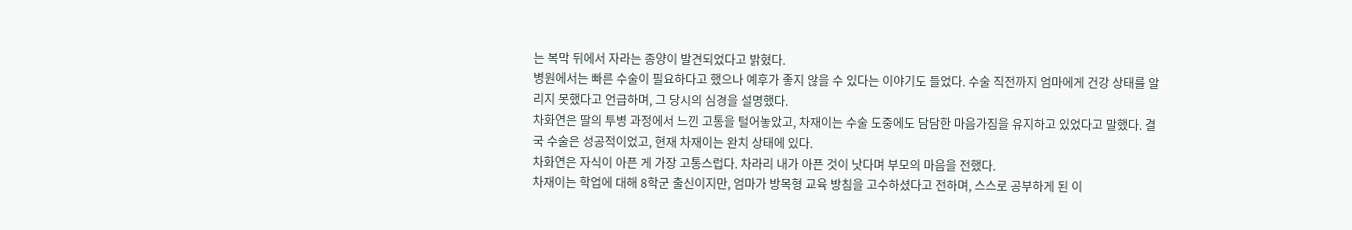는 복막 뒤에서 자라는 종양이 발견되었다고 밝혔다.
병원에서는 빠른 수술이 필요하다고 했으나 예후가 좋지 않을 수 있다는 이야기도 들었다. 수술 직전까지 엄마에게 건강 상태를 알리지 못했다고 언급하며, 그 당시의 심경을 설명했다.
차화연은 딸의 투병 과정에서 느낀 고통을 털어놓았고, 차재이는 수술 도중에도 담담한 마음가짐을 유지하고 있었다고 말했다. 결국 수술은 성공적이었고, 현재 차재이는 완치 상태에 있다.
차화연은 자식이 아픈 게 가장 고통스럽다. 차라리 내가 아픈 것이 낫다며 부모의 마음을 전했다.
차재이는 학업에 대해 8학군 출신이지만, 엄마가 방목형 교육 방침을 고수하셨다고 전하며, 스스로 공부하게 된 이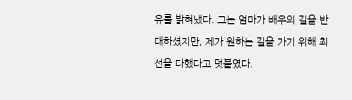유를 밝혀냈다. 그는 엄마가 배우의 길을 반대하셨지만, 제가 원하는 길을 가기 위해 최선을 다했다고 덧붙였다.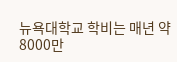뉴욕대학교 학비는 매년 약 8000만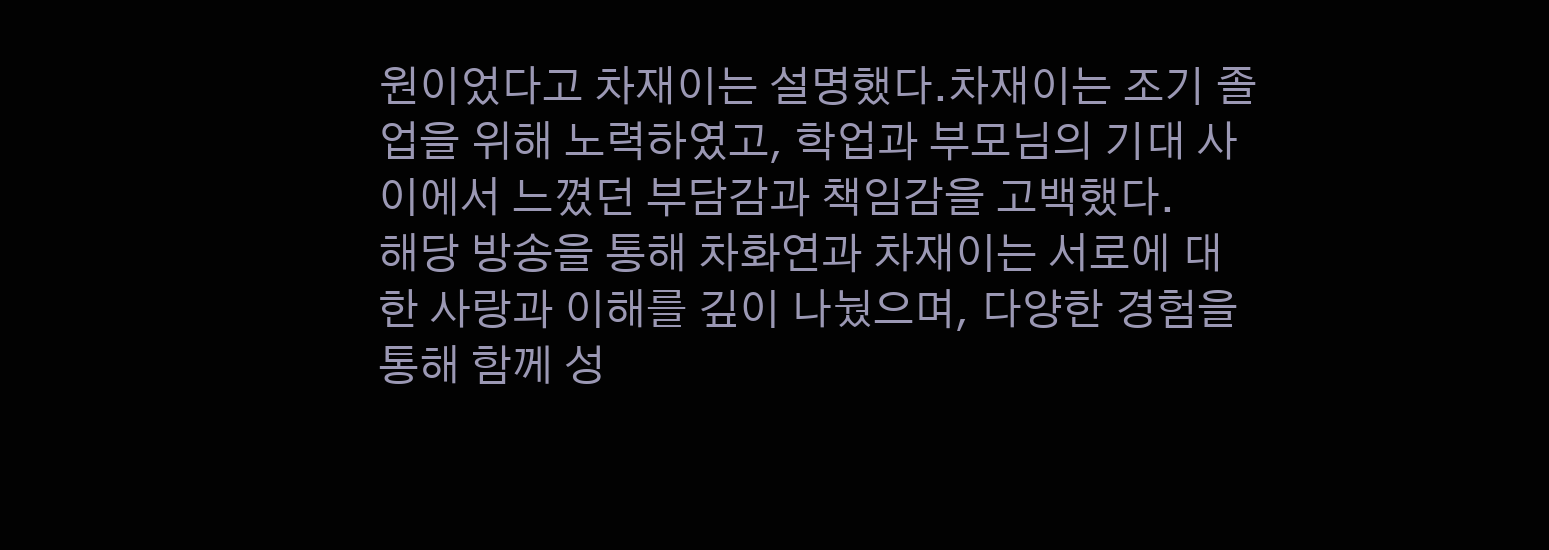원이었다고 차재이는 설명했다.차재이는 조기 졸업을 위해 노력하였고, 학업과 부모님의 기대 사이에서 느꼈던 부담감과 책임감을 고백했다.
해당 방송을 통해 차화연과 차재이는 서로에 대한 사랑과 이해를 깊이 나눴으며, 다양한 경험을 통해 함께 성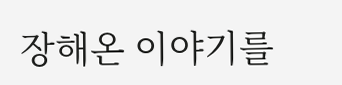장해온 이야기를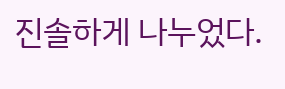진솔하게 나누었다.